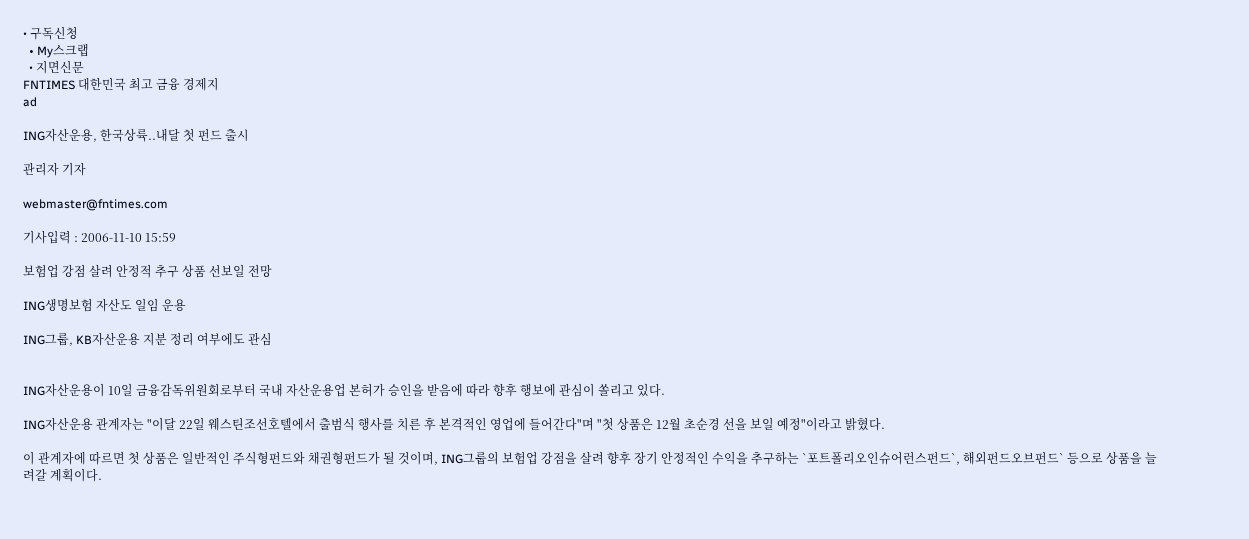• 구독신청
  • My스크랩
  • 지면신문
FNTIMES 대한민국 최고 금융 경제지
ad

ING자산운용, 한국상륙..내달 첫 펀드 출시

관리자 기자

webmaster@fntimes.com

기사입력 : 2006-11-10 15:59

보험업 강점 살려 안정적 추구 상품 선보일 전망

ING생명보험 자산도 일임 운용

ING그룹, KB자산운용 지분 정리 여부에도 관심


ING자산운용이 10일 금융감독위원회로부터 국내 자산운용업 본허가 승인을 받음에 따라 향후 행보에 관심이 쏠리고 있다.

ING자산운용 관계자는 "이달 22일 웨스틴조선호텔에서 출범식 행사를 치른 후 본격적인 영업에 들어간다"며 "첫 상품은 12월 초순경 선을 보일 예정"이라고 밝혔다.

이 관계자에 따르면 첫 상품은 일반적인 주식형펀드와 채권형펀드가 될 것이며, ING그룹의 보험업 강점을 살려 향후 장기 안정적인 수익을 추구하는 `포트폴리오인슈어런스펀드`, 해외펀드오브펀드` 등으로 상품을 늘려갈 계획이다.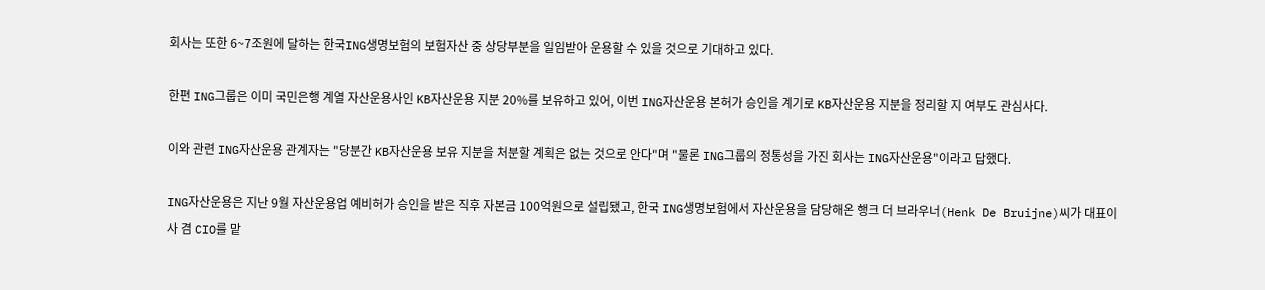회사는 또한 6~7조원에 달하는 한국ING생명보험의 보험자산 중 상당부분을 일임받아 운용할 수 있을 것으로 기대하고 있다.

한편 ING그룹은 이미 국민은행 계열 자산운용사인 KB자산운용 지분 20%를 보유하고 있어, 이번 ING자산운용 본허가 승인을 계기로 KB자산운용 지분을 정리할 지 여부도 관심사다.

이와 관련 ING자산운용 관계자는 "당분간 KB자산운용 보유 지분을 처분할 계획은 없는 것으로 안다"며 "물론 ING그룹의 정통성을 가진 회사는 ING자산운용"이라고 답했다.

ING자산운용은 지난 9월 자산운용업 예비허가 승인을 받은 직후 자본금 100억원으로 설립됐고, 한국 ING생명보험에서 자산운용을 담당해온 행크 더 브라우너(Henk De Bruijne)씨가 대표이사 겸 CIO를 맡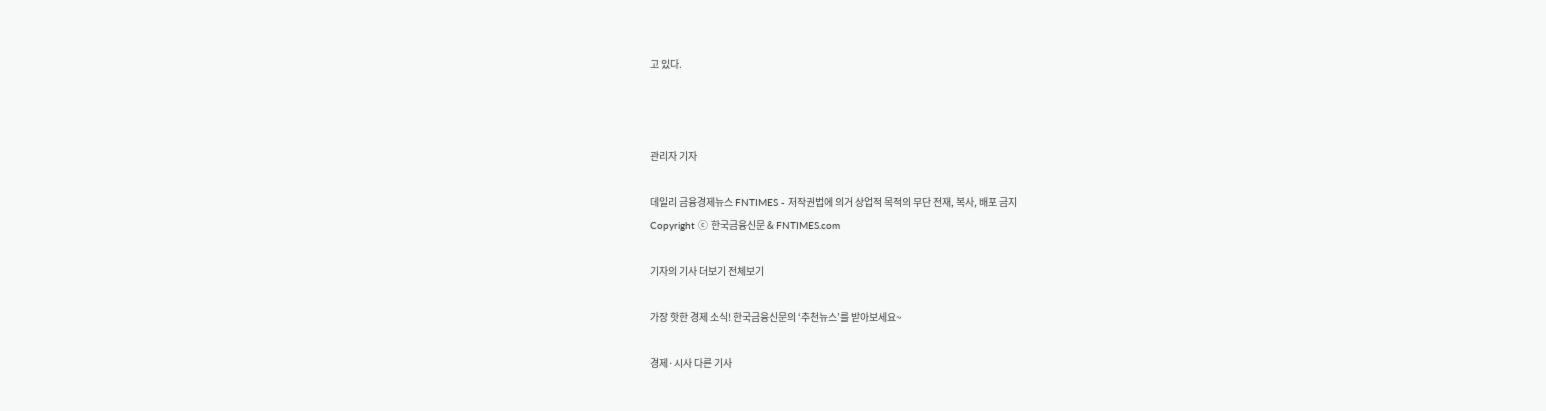고 있다.



관리자 기자

데일리 금융경제뉴스 FNTIMES - 저작권법에 의거 상업적 목적의 무단 전재, 복사, 배포 금지
Copyright ⓒ 한국금융신문 & FNTIMES.com

기자의 기사 더보기 전체보기

가장 핫한 경제 소식! 한국금융신문의 ‘추천뉴스’를 받아보세요~

경제·시사 다른 기사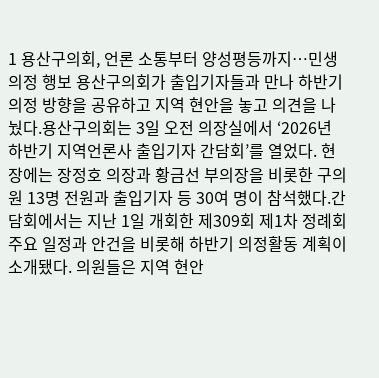1 용산구의회, 언론 소통부터 양성평등까지…민생 의정 행보 용산구의회가 출입기자들과 만나 하반기 의정 방향을 공유하고 지역 현안을 놓고 의견을 나눴다.용산구의회는 3일 오전 의장실에서 ‘2026년 하반기 지역언론사 출입기자 간담회’를 열었다. 현장에는 장정호 의장과 황금선 부의장을 비롯한 구의원 13명 전원과 출입기자 등 30여 명이 참석했다.간담회에서는 지난 1일 개회한 제309회 제1차 정례회 주요 일정과 안건을 비롯해 하반기 의정활동 계획이 소개됐다. 의원들은 지역 현안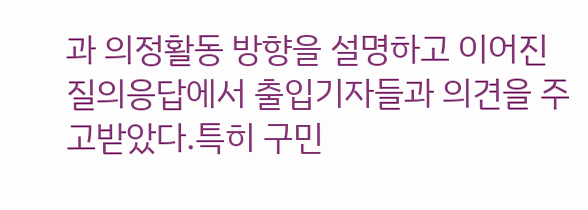과 의정활동 방향을 설명하고 이어진 질의응답에서 출입기자들과 의견을 주고받았다.특히 구민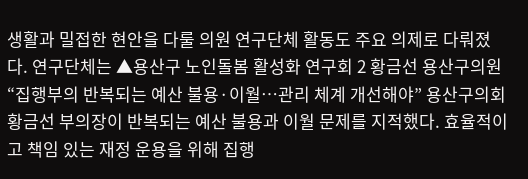생활과 밀접한 현안을 다룰 의원 연구단체 활동도 주요 의제로 다뤄졌다. 연구단체는 ▲용산구 노인돌봄 활성화 연구회 2 황금선 용산구의원 “집행부의 반복되는 예산 불용·이월…관리 체계 개선해야” 용산구의회 황금선 부의장이 반복되는 예산 불용과 이월 문제를 지적했다. 효율적이고 책임 있는 재정 운용을 위해 집행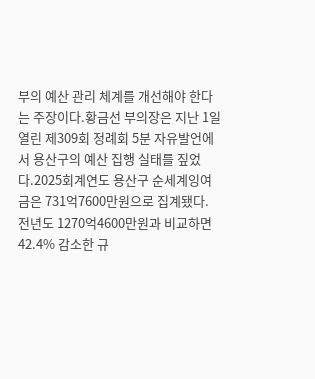부의 예산 관리 체계를 개선해야 한다는 주장이다.황금선 부의장은 지난 1일 열린 제309회 정례회 5분 자유발언에서 용산구의 예산 집행 실태를 짚었다.2025회계연도 용산구 순세계잉여금은 731억7600만원으로 집계됐다. 전년도 1270억4600만원과 비교하면 42.4% 감소한 규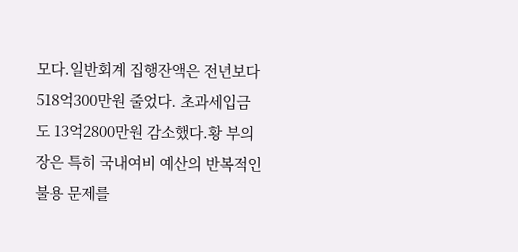모다.일반회계 집행잔액은 전년보다 518억300만원 줄었다. 초과세입금도 13억2800만원 감소했다.황 부의장은 특히 국내여비 예산의 반복적인 불용 문제를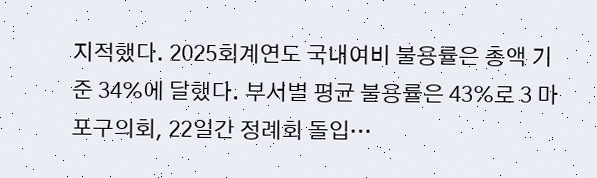지적했다. 2025회계연도 국내여비 불용률은 총액 기준 34%에 달했다. 부서별 평균 불용률은 43%로 3 마포구의회, 22일간 정례회 돌입…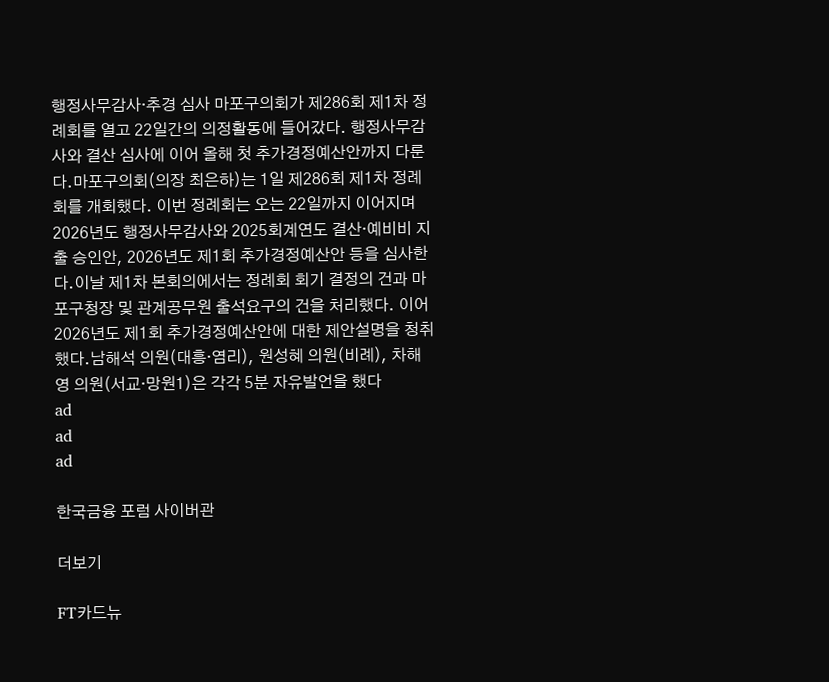행정사무감사·추경 심사 마포구의회가 제286회 제1차 정례회를 열고 22일간의 의정활동에 들어갔다. 행정사무감사와 결산 심사에 이어 올해 첫 추가경정예산안까지 다룬다.마포구의회(의장 최은하)는 1일 제286회 제1차 정례회를 개회했다. 이번 정례회는 오는 22일까지 이어지며 2026년도 행정사무감사와 2025회계연도 결산·예비비 지출 승인안, 2026년도 제1회 추가경정예산안 등을 심사한다.이날 제1차 본회의에서는 정례회 회기 결정의 건과 마포구청장 및 관계공무원 출석요구의 건을 처리했다. 이어 2026년도 제1회 추가경정예산안에 대한 제안설명을 청취했다.남해석 의원(대흥·염리), 원성혜 의원(비례), 차해영 의원(서교·망원1)은 각각 5분 자유발언을 했다
ad
ad
ad

한국금융 포럼 사이버관

더보기

FT카드뉴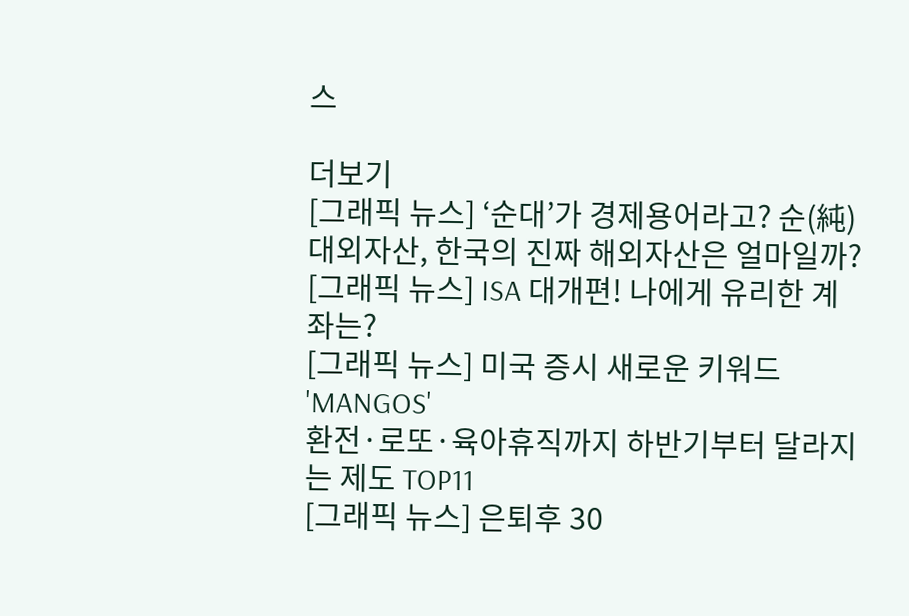스

더보기
[그래픽 뉴스] ‘순대’가 경제용어라고? 순(純)대외자산, 한국의 진짜 해외자산은 얼마일까?
[그래픽 뉴스] ISA 대개편! 나에게 유리한 계좌는?
[그래픽 뉴스] 미국 증시 새로운 키워드 'MANGOS'
환전·로또·육아휴직까지 하반기부터 달라지는 제도 TOP11
[그래픽 뉴스] 은퇴후 30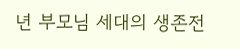년 부모님 세대의 생존전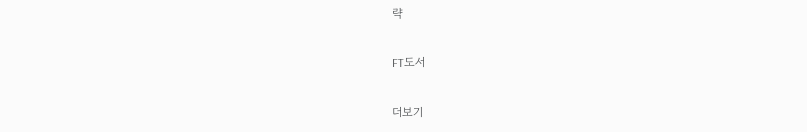략

FT도서

더보기